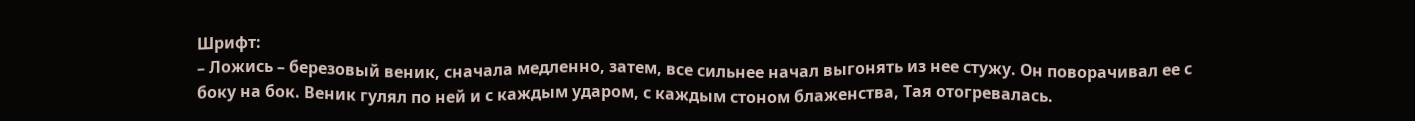Шрифт:
– Ложись – березовый веник, сначала медленно, затем, все сильнее начал выгонять из нее стужу. Он поворачивал ее с боку на бок. Веник гулял по ней и с каждым ударом, с каждым стоном блаженства, Тая отогревалась.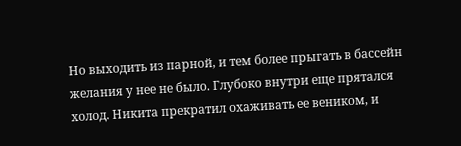Но выходить из парной, и тем более прыгать в бассейн желания у нее не было. Глубоко внутри еще прятался холод. Никита прекратил охаживать ее веником, и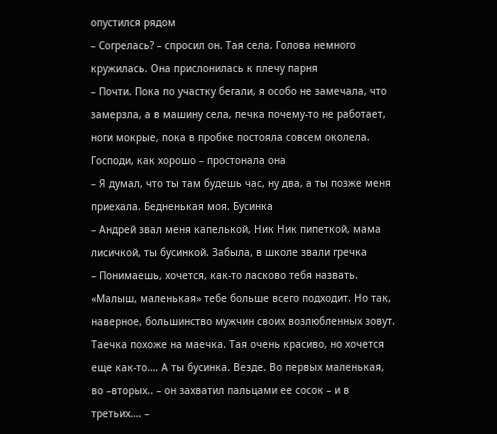опустился рядом
– Согрелась? – спросил он. Тая села. Голова немного кружилась. Она прислонилась к плечу парня
– Почти. Пока по участку бегали, я особо не замечала, что замерзла, а в машину села, печка почему-то не работает, ноги мокрые, пока в пробке постояла совсем околела. Господи, как хорошо – простонала она
– Я думал, что ты там будешь час, ну два, а ты позже меня приехала. Бедненькая моя. Бусинка
– Андрей звал меня капелькой, Ник Ник пипеткой, мама лисичкой, ты бусинкой. Забыла, в школе звали гречка
– Понимаешь, хочется, как-то ласково тебя назвать. «Малыш, маленькая» тебе больше всего подходит. Но так, наверное, большинство мужчин своих возлюбленных зовут. Таечка похоже на маечка. Тая очень красиво, но хочется еще как-то…. А ты бусинка. Везде. Во первых маленькая, во –вторых.. – он захватил пальцами ее сосок – и в третьих…. –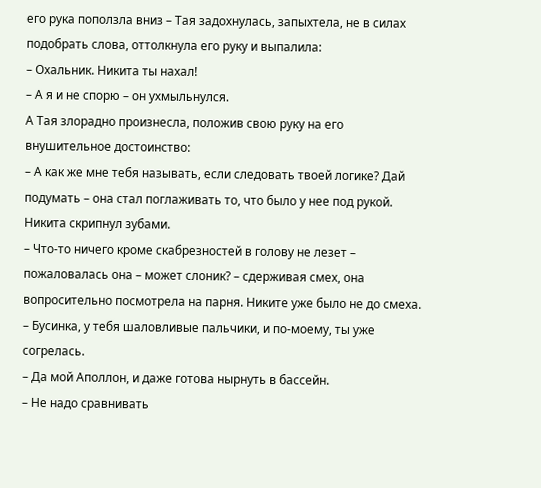его рука поползла вниз – Тая задохнулась, запыхтела, не в силах подобрать слова, оттолкнула его руку и выпалила:
– Охальник. Никита ты нахал!
– А я и не спорю – он ухмыльнулся.
А Тая злорадно произнесла, положив свою руку на его внушительное достоинство:
– А как же мне тебя называть, если следовать твоей логике? Дай подумать – она стал поглаживать то, что было у нее под рукой. Никита скрипнул зубами.
– Что-то ничего кроме скабрезностей в голову не лезет – пожаловалась она – может слоник? – сдерживая смех, она вопросительно посмотрела на парня. Никите уже было не до смеха.
– Бусинка, у тебя шаловливые пальчики, и по-моему, ты уже согрелась.
– Да мой Аполлон, и даже готова нырнуть в бассейн.
– Не надо сравнивать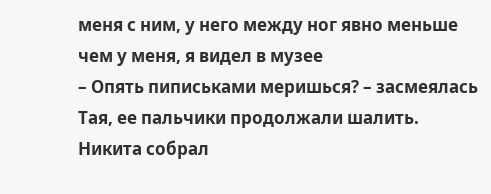меня с ним, у него между ног явно меньше чем у меня, я видел в музее
– Опять пиписьками меришься? – засмеялась Тая, ее пальчики продолжали шалить. Никита собрал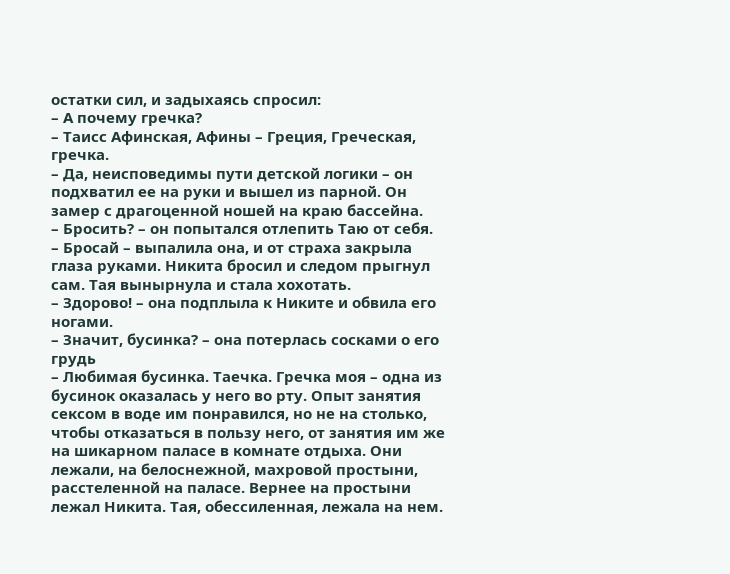остатки сил, и задыхаясь спросил:
– А почему гречка?
– Таисс Афинская, Афины – Греция, Греческая, гречка.
– Да, неисповедимы пути детской логики – он подхватил ее на руки и вышел из парной. Он замер с драгоценной ношей на краю бассейна.
– Бросить? – он попытался отлепить Таю от себя.
– Бросай – выпалила она, и от страха закрыла глаза руками. Никита бросил и следом прыгнул сам. Тая вынырнула и стала хохотать.
– Здорово! – она подплыла к Никите и обвила его ногами.
– Значит, бусинка? – она потерлась сосками о его грудь
– Любимая бусинка. Таечка. Гречка моя – одна из бусинок оказалась у него во рту. Опыт занятия сексом в воде им понравился, но не на столько, чтобы отказаться в пользу него, от занятия им же на шикарном паласе в комнате отдыха. Они лежали, на белоснежной, махровой простыни, расстеленной на паласе. Вернее на простыни лежал Никита. Тая, обессиленная, лежала на нем.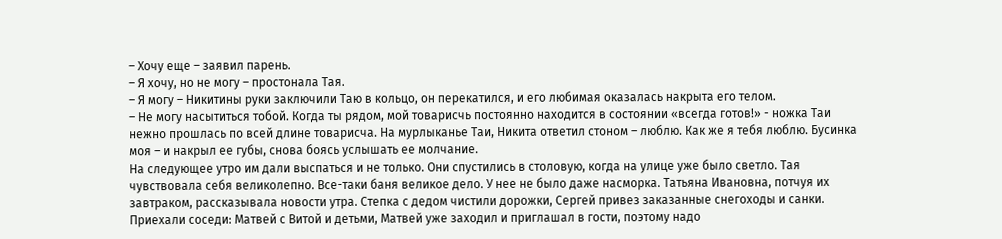– Хочу еще – заявил парень.
– Я хочу, но не могу – простонала Тая.
– Я могу – Никитины руки заключили Таю в кольцо, он перекатился, и его любимая оказалась накрыта его телом.
– Не могу насытиться тобой. Когда ты рядом, мой товарисчь постоянно находится в состоянии «всегда готов!» - ножка Таи нежно прошлась по всей длине товарисча. На мурлыканье Таи, Никита ответил стоном – люблю. Как же я тебя люблю. Бусинка моя – и накрыл ее губы, снова боясь услышать ее молчание.
На следующее утро им дали выспаться и не только. Они спустились в столовую, когда на улице уже было светло. Тая чувствовала себя великолепно. Все-таки баня великое дело. У нее не было даже насморка. Татьяна Ивановна, потчуя их завтраком, рассказывала новости утра. Степка с дедом чистили дорожки, Сергей привез заказанные снегоходы и санки. Приехали соседи: Матвей с Витой и детьми, Матвей уже заходил и приглашал в гости, поэтому надо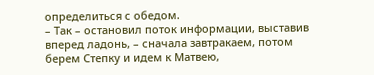определиться с обедом.
– Так – остановил поток информации, выставив вперед ладонь, – сначала завтракаем, потом берем Степку и идем к Матвею,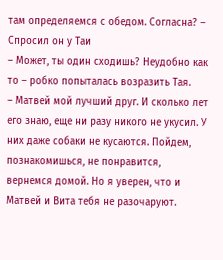там определяемся с обедом. Согласна? – Спросил он у Таи
– Может, ты один сходишь? Неудобно как то – робко попыталась возразить Тая.
– Матвей мой лучший друг. И сколько лет его знаю, еще ни разу никого не укусил. У них даже собаки не кусаются. Пойдем, познакомишься, не понравится, вернемся домой. Но я уверен, что и Матвей и Вита тебя не разочаруют.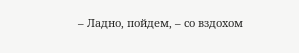– Ладно, пойдем, – со вздохом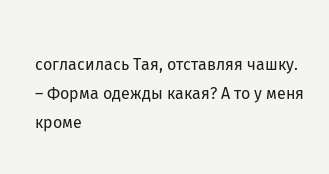согласилась Тая, отставляя чашку. – Форма одежды какая? А то у меня кроме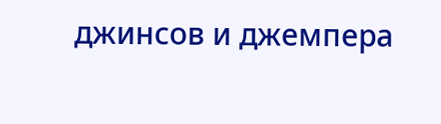джинсов и джемпера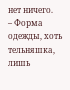нет ничего.
– Форма одежды, хоть тельняшка, лишь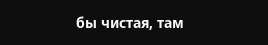бы чистая, там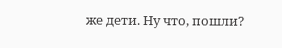же дети. Ну что, пошли?